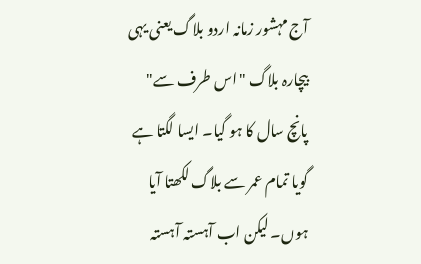آج مہشور زمانہ اردو بلاگ یعنی یہی بیچارہ بلاگ "اس طرف سے" پانچ سال کا ہو گیا۔ ایسا لگتا ہے گویا تمام عمر سے بلاگ لکھتا آیا ہوں۔ لیکن اب آہستہ آہستہ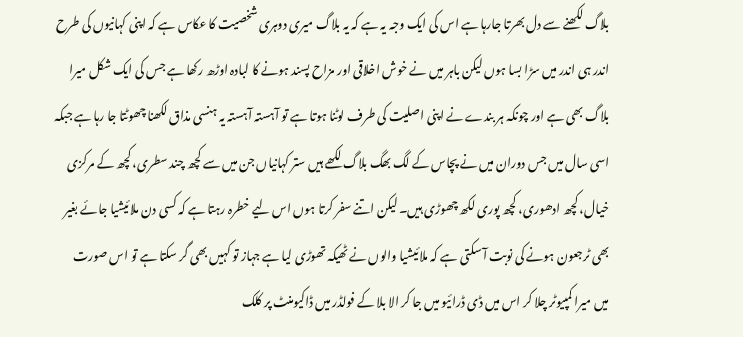بلاگ لکھنے سے دل بھرتا جارہا ہے اس کی ایک وجہ یہ ہے کہ یہ بلاگ میری دوہری شخصیت کا عکاس ہے کہ اپنی کہانیوں کی طرح اندر ہی اندر میں سڑا بسا ہوں لیکن باہر میں نے خوش اخلاقی اور مزاح پسند ہونے کا لبادہ اوڑھ رکھا ہے جس کی ایک شکل میرا بلاگ بھی ہے اور چونکہ ہر بندے نے اپنی اصلیت کی طرف لوٹنا ہوتا ہے تو آہستہ آہستہ یہ ہنسی مذاق لکھنا چھوٹتا جا رہا ہے جبکہ اسی سال میں جس دوران میں نے پچاس کے لگ بھگ بلاگ لکھے ہیں ستر کہانیاں جن میں سے کچھ چند سطری، کچھ کے مرکزی خیال، کچھ ادھوری، کچھ پوری لکھ چھوڑی ہیں۔ لیکن اتنے سفر کرتا ہوں اس لیے خطرہ رہتا ہے کہ کسی دن ملائیشیا جائے بغیر بھی ٹرجعون ہونے کی نوبت آ سکتی ہے کہ ملائیشیا والوں نے ٹھیکہ تھوڑی لیا ہے جہاز تو کہیں بھی گر سکتا ہے تو اس صورت میں میرا کمپیوٹر چلا کر اس میں ڈی ڈرائیو میں جا کر الا بلا کے فولڈر میں ڈاکیومنٹ پر کلک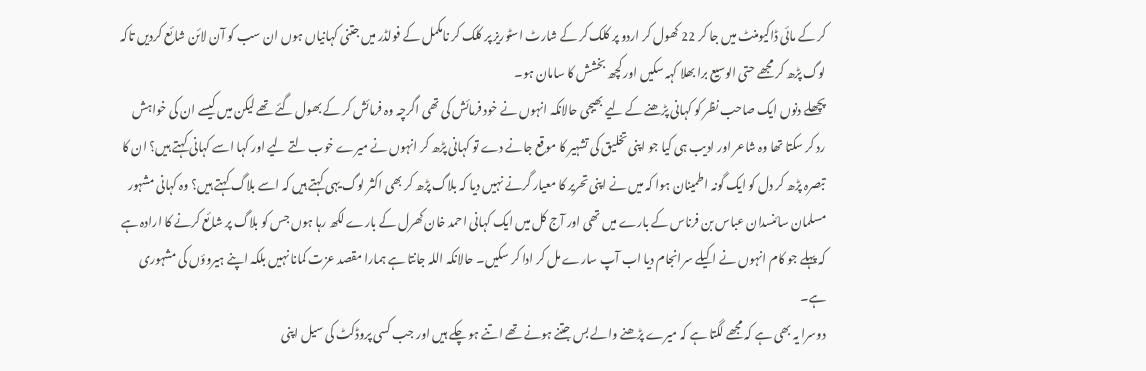کر کے مائی ڈاکیومنٹ میں جا کر 22 کھول کر اردو پر کلک کر کے شارٹ اسٹوریز پر کلک کر نامکمل کے فولڈر میں جتنی کہانیاں ہوں ان سب کو آن لائن شائع کردیں تاکہ لوگ پڑھ کر مجھے حتی الوسیع برا بھلا کہہ سکیں اور کچھ بخشش کا سامان ہو۔
پچھلے دنوں ایک صاحب نظر کو کہانی پڑھنے کے لیے بھیجی حالانکہ انہوں نے خود فرمائش کی تھی اگرچہ وہ فرمائش کر کے بھول گئے تھے لیکن میں کیسے ان کی خواہش رد کر سکتا تھا وہ شاعر اور ادیب ہی کیا جو اپنی تخلیق کی تشہیر کا موقع جانے دے تو کہانی پڑھ کر انہوں نے میرے خوب لتے لیے اور کہا اسے کہانی کہتے ہیں؟ ان کا تبصرہ پڑھ کر دل کو ایک گونہ اطمینان ہوا کہ میں نے اپنی تحریر کا معیار گرنے نہیں دیا کہ بلاگ پڑھ کر بھی اکثر لوگ یہی کہتے ہیں کہ اسے بلاگ کہتے ہیں؟ وہ کہانی مشہور مسلمان سائنسدان عباس بن فرناس کے بارے میں تھی اور آج کل میں ایک کہانی احمد خان کھرل کے بارے لکھ رہا ہوں جس کو بلاگ پر شائع کرنے کا ارادہ ہے کہ پہلے جو کام انہوں نے اکیلے سرانجام دیا اب آپ سارے مل کر ادا کر سکیں۔ حالانکہ اللہ جانتا ہے ہمارا مقصد عزت کمانا نہیں بلکہ اپنے ہیروؤں کی مشہوری ہے۔
دوسرا یہ بھی ہے کہ مجھے لگتا ہے کہ میرے پڑھنے والے بس جتنے ہونے تھے اتنے ہو چکے ہیں اور جب کسی پروڈکٹ کی سیل اپنی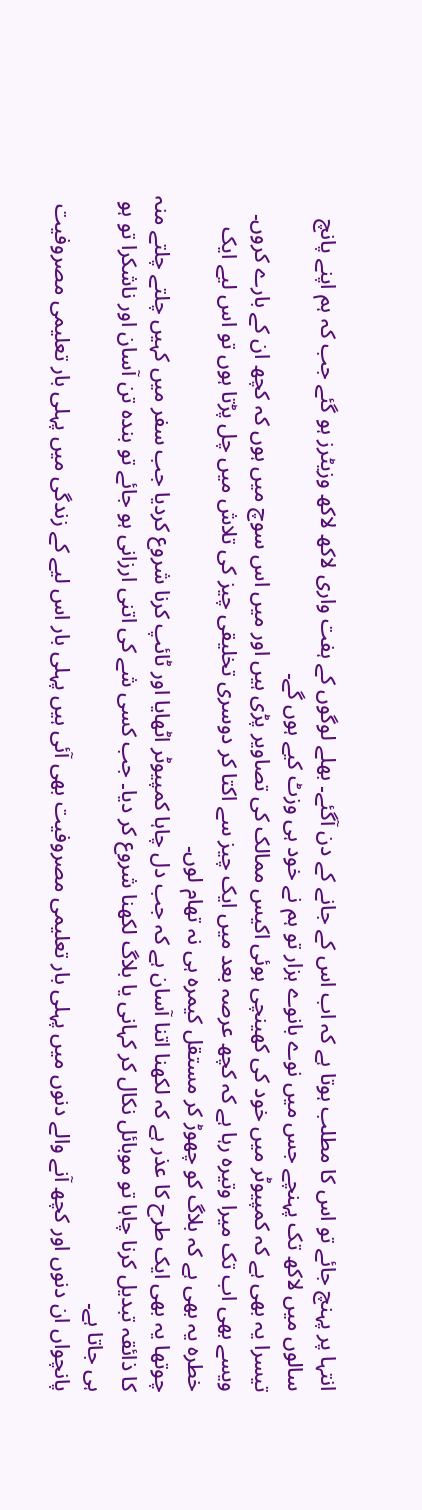انتہا پر پہنچ جائے تو اس کا مطلب ہوتا ہے کہ اب اس کے جانے کے دن آگئے۔ بھلے لوگوں کے ہفت واری لاکھ لاکھ وزیٹرز ہو گئے جب کہ ہم اپنے پانچ سالوں میں لاکھ تک پہنچے جس میں نوے بانوے ہزار تو ہم نے خود ہی وزٹ کیے ہوں گے۔
تیسرا یہ بھی ہے کہ کمپیوٹر میں خود کی کھینچی ہوئی اکیس ممالک کی تصاویر پڑی ہیں اور میں اس سوچ میں ہوں کہ کچھ ان کے بارے کروں۔ ویسے بھی اب تک میرا وتیرہ رہا ہے کہ کچھ عرصہ بعد میں ایک چیز سے اکتا کر دوسری تخلیقی چیز کی تلاش میں چل پڑتا ہوں تو اس لیے ایک خطرہ یہ بھی ہے کہ بلاگ کو چھوڑ کر مستقل کیمرہ ہی نہ تھام لوں۔
چوتھا یہ بھی ایک طرح کا عذر ہے کہ لکھنا اتنا آسان ہے کہ جب دل چاہا کمپیوٹر اٹھایا اور ٹائپ کرنا شروع کردیا جب سفر میں کہیں چلتے چلتے منہ کا ذائقہ تبدیل کرنا چاہا تو موبائل نکال کر کہانی یا بلاگ لکھنا شروع کر دیا۔ جب کسی شے کی اتنی ارزانی ہو جائے تو بندہ تن آسان اور ناشکرا تو ہو ہی جاتا ہے۔
پانچواں ان دنوں اور کچھ آنے والے دنوں میں پہلی بار تعلیمی مصروفیت بھی آئی ہیں پہلی بار اس لیے کے زندگی میں پہلی بار تعلیمی مصروفیت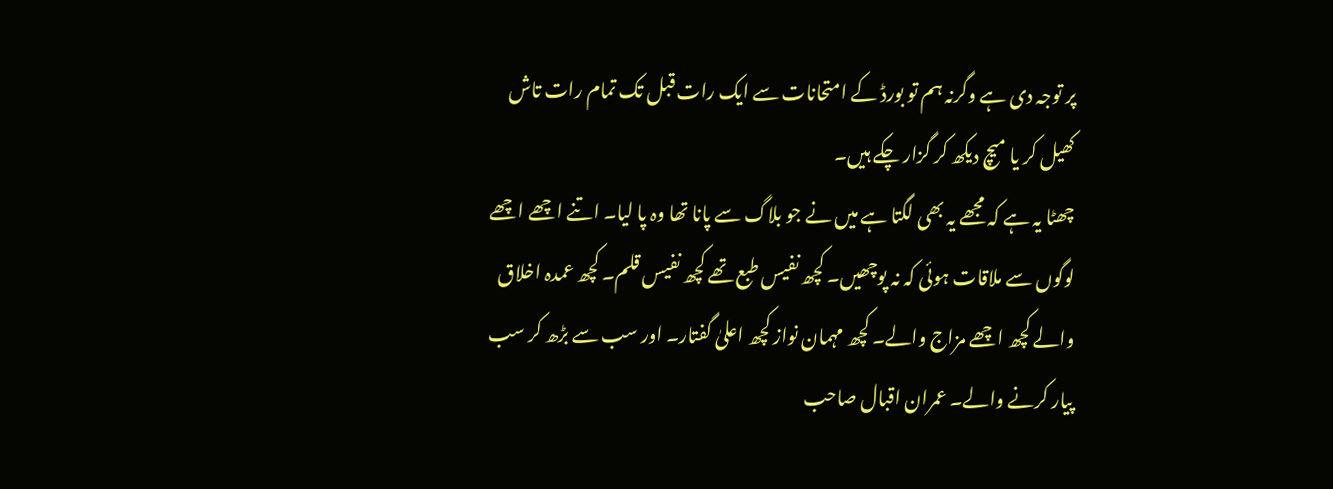پر توجہ دی ہے وگرنہ ہم تو بورڈ کے امتحانات سے ایک رات قبل تک تمام رات تاش کھیل کر یا میچ دیکھ کر گزار چکے ہیں۔
چھٹا یہ ہے کہ مجھے یہ بھی لگتا ہے میں نے جو بلاگ سے پانا تھا وہ پا لیا۔ اتنے اچھے اچھے لوگوں سے ملاقات ہوئی کہ نہ پوچھیں۔ کچھ نفیس طبع تھے کچھ نفیس قلم۔ کچھ عمدہ اخلاق والے کچھ اچھے مزاج والے۔ کچھ مہمان نواز کچھ اعلیٰ گفتار۔ اور سب سے بڑھ کر سب پیار کرنے والے۔ عمران اقبال صاحب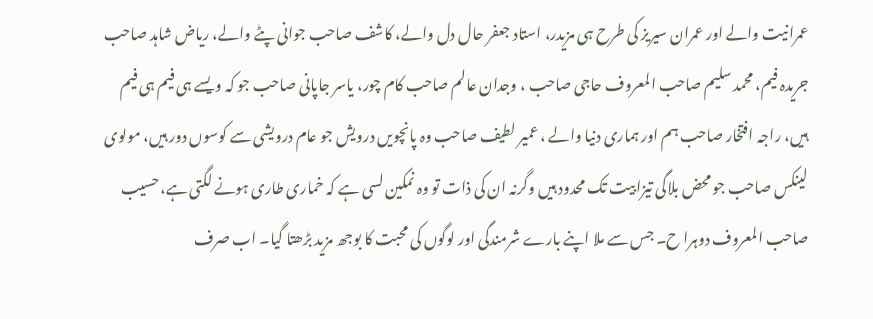عمرانیت والے اور عمران سیریز کی طرح ہی مزیدر، استاد جعفر حال دل والے، کاشف صاحب جوانی پٹے والے، ریاض شاہد صاحب جریدہ فیم، محمد سلیم صاحب المعروف حاجی صاحب ، وجدان عالم صاحب کام چور، یاسر جاپانی صاحب جو کہ ویسے ہی فیم ہی فیم ہیں، راجہ افتخار صاحب ہم اور ہماری دنیا والے ، عمیر لطیف صاحب وہ پانچویں درویش جو عام درویشی سے کوسوں دور ہیں، مولوی لینکس صاحب جو محض بلاگی تیزابیت تک محدود ہیں وگرنہ ان کی ذات تو وہ نمکین لسی ہے کہ خماری طاری ہونے لگتی ہے، حسیب صاحب المعروف دوہرا ح۔ جس سے ملا اپنے بارے شرمندگی اور لوگوں کی محبت کا بوجھ مزید بڑھتا گیا۔ اب صرف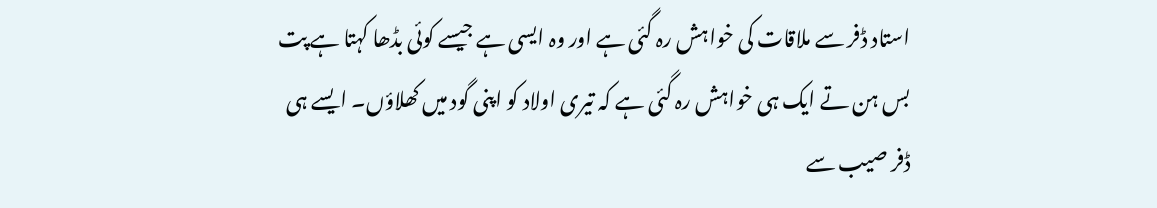استاد ڈفر سے ملاقات کی خواہش رہ گئی ہے اور وہ ایسی ہے جیسے کوئی بڈھا کہتا ہے پت بس ہن تے ایک ہی خواہش رہ گئی ہے کہ تیری اولاد کو اپنی گود میں کھلاؤں۔ ایسے ہی ڈفر صیب سے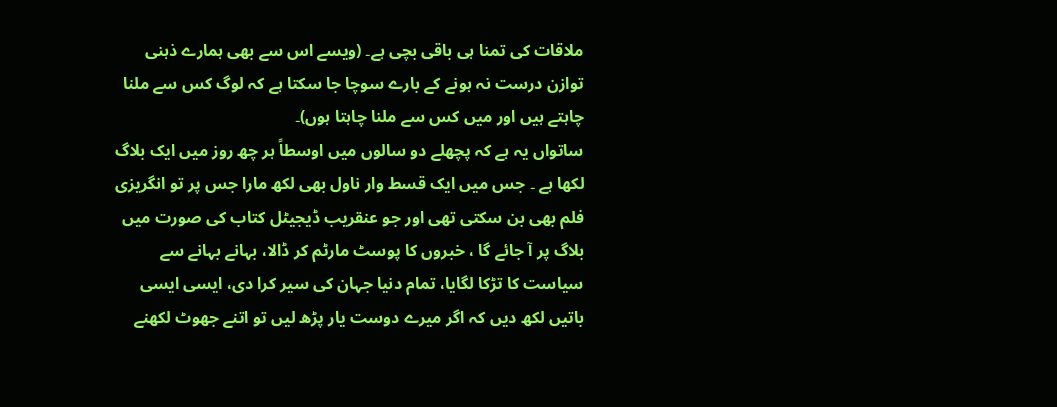ملاقات کی تمنا ہی باقی بچی ہے۔ (ویسے اس سے بھی ہمارے ذہنی توازن درست نہ ہونے کے بارے سوچا جا سکتا ہے کہ لوگ کس سے ملنا چاہتے ہیں اور میں کس سے ملنا چاہتا ہوں)۔
ساتواں یہ ہے کہ پچھلے دو سالوں میں اوسطاً ہر چھ روز میں ایک بلاگ لکھا ہے ۔ جس میں ایک قسط وار ناول بھی لکھ مارا جس پر تو انگریزی فلم بھی بن سکتی تھی اور جو عنقریب ڈیجیٹل کتاب کی صورت میں بلاگ پر آ جائے گا ، خبروں کا پوسٹ مارٹم کر ڈالا، بہانے بہانے سے سیاست کا تڑکا لگایا، تمام دنیا جہان کی سیر کرا دی، ایسی ایسی باتیں لکھ دیں کہ اگر میرے دوست یار پڑھ لیں تو اتنے جھوٹ لکھنے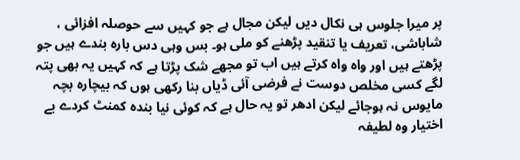پر میرا جلوس ہی نکال دیں لیکن مجال ہے جو کہیں سے حوصلہ افزائی ، شاباشی، تعریف یا تنقید پڑھنے کو ملی ہو۔ بس وہی دس بارہ بندے ہیں جو پڑھتے ہیں اور واہ واہ کرتے ہیں اب تو مجھے شک پڑتا ہے کہ کہیں یہ بھی پتہ لگے کسی مخلص دوست نے فرضی آئی ڈیاں بنا رکھی ہوں کہ بیچارہ بچہ مایوس نہ ہوجائے لیکن ادھر تو یہ حال ہے کہ کوئی نیا بندہ کمنٹ کردے بے اختیار وہ لطیفہ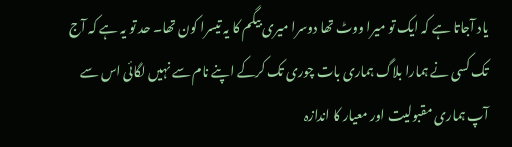یاد آجاتا ہے کہ ایک تو میرا ووٹ تھا دوسرا میری بیگم کا یہ تیسرا کون تھا۔ حد تو یہ ہے کہ آج تک کسی نے ہمارا بلاگ ہماری بات چوری تک کرکے اپنے نام سے نہیں لگائی اس سے آپ ہماری مقبولیت اور معیار کا اندازہ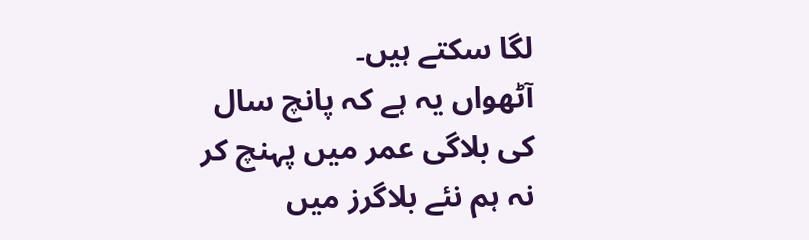لگا سکتے ہیں۔
آٹھواں یہ ہے کہ پانچ سال کی بلاگی عمر میں پہنچ کر نہ ہم نئے بلاگرز میں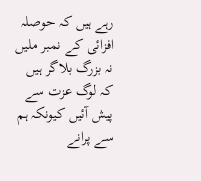رہے ہیں کہ حوصلہ افزائی کے نمبر ملیں نہ بزرگ بلاگر ہیں کہ لوگ عزت سے پیش آئیں کیونکہ ہم سے پرانے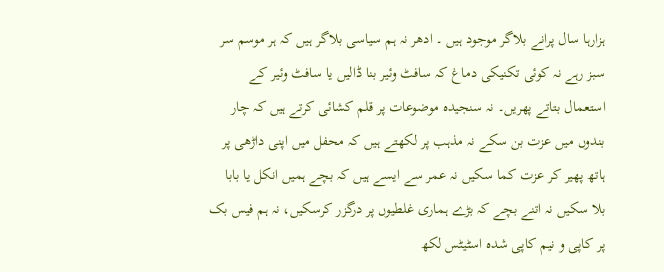ہزارہا سال پرانے بلاگر موجود ہیں ۔ ادھر نہ ہم سیاسی بلاگر ہیں کہ ہر موسم سر سبز رہے نہ کوئی تکنیکی دماغ کہ سافٹ وئیر بنا ڈالیں یا سافٹ وئیر کے استعمال بتاتے پھریں۔ نہ سنجیدہ موضوعات پر قلم کشائی کرتے ہیں کہ چار بندوں میں عزت بن سکے نہ مذہب پر لکھتے ہیں کہ محفل میں اپنی داڑھی پر ہاتھ پھیر کر عزت کما سکیں نہ عمر سے ایسے ہیں کہ بچے ہمیں انکل یا بابا بلا سکیں نہ اتنے بچے کہ بڑے ہماری غلطیوں پر درگزر کرسکیں، نہ ہم فیس بک پر کاپی و نیم کاپی شدہ اسٹیٹس لکھ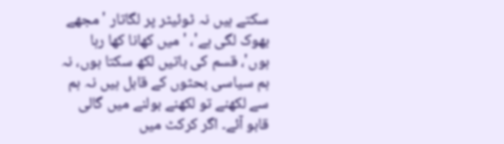سکتے ہیں نہ ٹوئیٹر پر لگاتار 'مجھے بھوک لگی ہے'، 'میں کھانا کھا رہا ہوں'، قسم کی باتیں لکھ سکتا ہوں، نہ ہم سیاسی بحثوں کے قابل ہیں نہ ہم سے لکھنے تو لکھنے بولنے میں گالی قابو آئے۔ اگر کرکٹ میں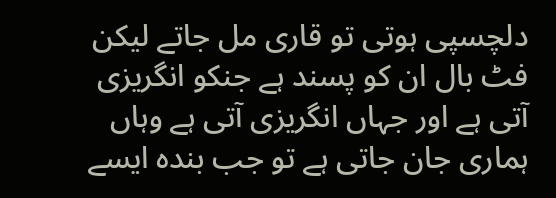دلچسپی ہوتی تو قاری مل جاتے لیکن فٹ بال ان کو پسند ہے جنکو انگریزی آتی ہے اور جہاں انگریزی آتی ہے وہاں ہماری جان جاتی ہے تو جب بندہ ایسے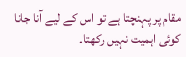مقام پر پہنچتا ہے تو اس کے لیے آنا جانا کوئی اہمیت نہیں رکھتا۔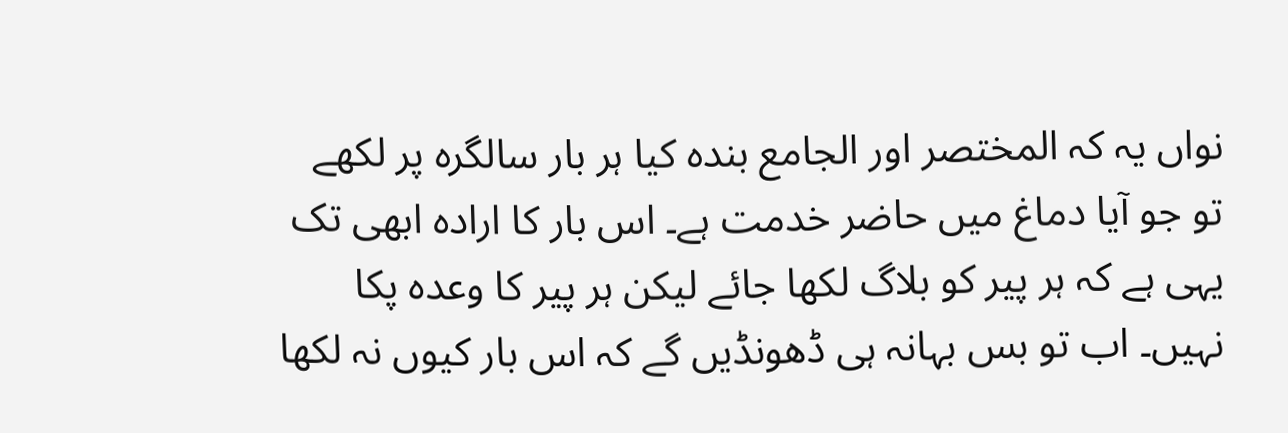نواں یہ کہ المختصر اور الجامع بندہ کیا ہر بار سالگرہ پر لکھے تو جو آیا دماغ میں حاضر خدمت ہے۔ اس بار کا ارادہ ابھی تک یہی ہے کہ ہر پیر کو بلاگ لکھا جائے لیکن ہر پیر کا وعدہ پکا نہیں۔ اب تو بس بہانہ ہی ڈھونڈیں گے کہ اس بار کیوں نہ لکھا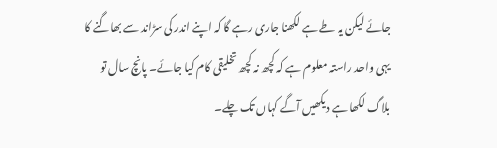جائے لیکن یہ طے ہے لکھنا جاری رہے گا کہ اپنے اندر کی سڑاند سے بھاگنے کا یہی واحد راستہ معلوم ہے کہ کچھ نہ کچھ تخلیقی کام کیا جائے۔ پانچ سال تو بلاگ لکھا ہے دیکھیں آگے کہاں تک چلے۔